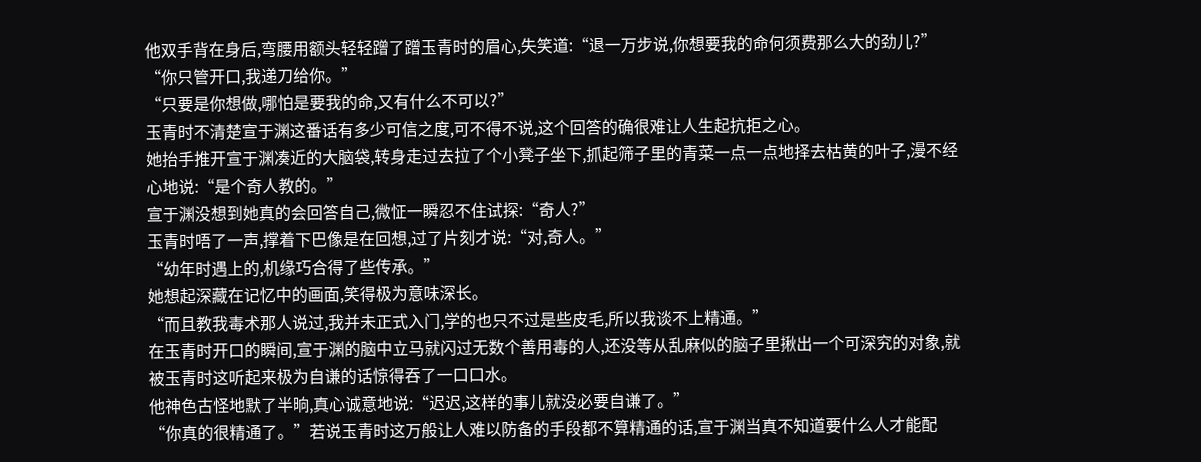他双手背在身后,弯腰用额头轻轻蹭了蹭玉青时的眉心,失笑道:“退一万步说,你想要我的命何须费那么大的劲儿?”
“你只管开口,我递刀给你。”
“只要是你想做,哪怕是要我的命,又有什么不可以?”
玉青时不清楚宣于渊这番话有多少可信之度,可不得不说,这个回答的确很难让人生起抗拒之心。
她抬手推开宣于渊凑近的大脑袋,转身走过去拉了个小凳子坐下,抓起筛子里的青菜一点一点地择去枯黄的叶子,漫不经心地说:“是个奇人教的。”
宣于渊没想到她真的会回答自己,微怔一瞬忍不住试探:“奇人?”
玉青时唔了一声,撑着下巴像是在回想,过了片刻才说:“对,奇人。”
“幼年时遇上的,机缘巧合得了些传承。”
她想起深藏在记忆中的画面,笑得极为意味深长。
“而且教我毒术那人说过,我并未正式入门,学的也只不过是些皮毛,所以我谈不上精通。”
在玉青时开口的瞬间,宣于渊的脑中立马就闪过无数个善用毒的人,还没等从乱麻似的脑子里揪出一个可深究的对象,就被玉青时这听起来极为自谦的话惊得吞了一口口水。
他神色古怪地默了半晌,真心诚意地说:“迟迟,这样的事儿就没必要自谦了。”
“你真的很精通了。”若说玉青时这万般让人难以防备的手段都不算精通的话,宣于渊当真不知道要什么人才能配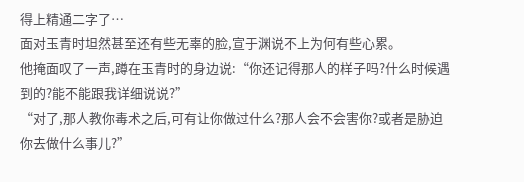得上精通二字了…
面对玉青时坦然甚至还有些无辜的脸,宣于渊说不上为何有些心累。
他掩面叹了一声,蹲在玉青时的身边说:“你还记得那人的样子吗?什么时候遇到的?能不能跟我详细说说?”
“对了,那人教你毒术之后,可有让你做过什么?那人会不会害你?或者是胁迫你去做什么事儿?”